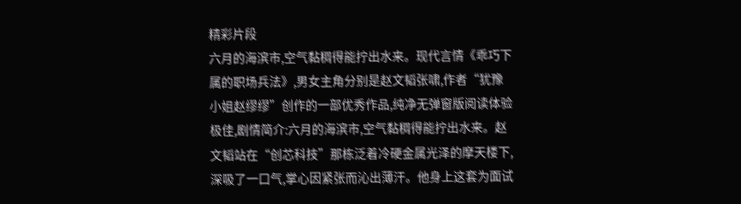精彩片段
六月的海滨市,空气黏稠得能拧出水来。现代言情《乖巧下属的职场兵法》,男女主角分别是赵文韬张啸,作者“犹豫小姐赵缪缪”创作的一部优秀作品,纯净无弹窗版阅读体验极佳,剧情简介:六月的海滨市,空气黏稠得能拧出水来。赵文韬站在“创芯科技”那栋泛着冷硬金属光泽的摩天楼下,深吸了一口气,掌心因紧张而沁出薄汗。他身上这套为面试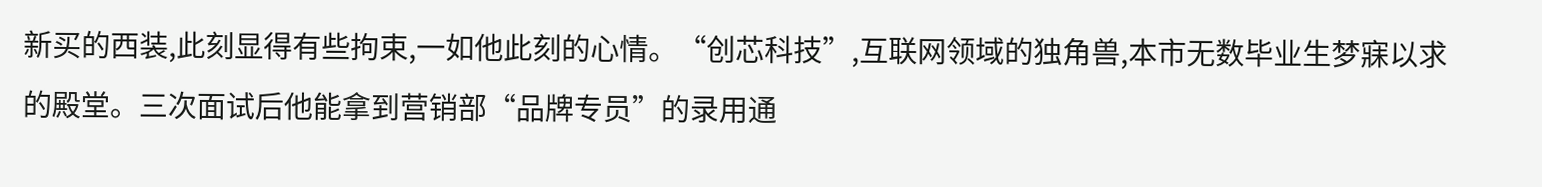新买的西装,此刻显得有些拘束,一如他此刻的心情。“创芯科技”,互联网领域的独角兽,本市无数毕业生梦寐以求的殿堂。三次面试后他能拿到营销部“品牌专员”的录用通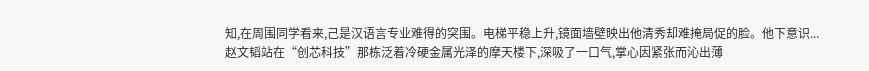知,在周围同学看来,己是汉语言专业难得的突围。电梯平稳上升,镜面墙壁映出他清秀却难掩局促的脸。他下意识...
赵文韬站在“创芯科技”那栋泛着冷硬金属光泽的摩天楼下,深吸了一口气,掌心因紧张而沁出薄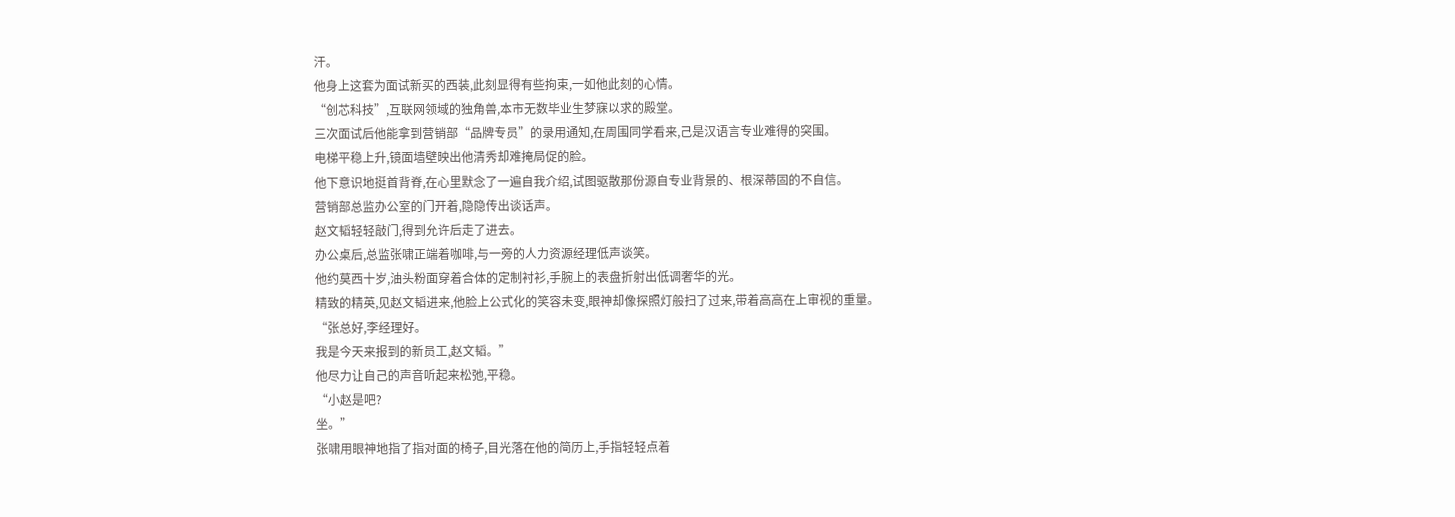汗。
他身上这套为面试新买的西装,此刻显得有些拘束,一如他此刻的心情。
“创芯科技”,互联网领域的独角兽,本市无数毕业生梦寐以求的殿堂。
三次面试后他能拿到营销部“品牌专员”的录用通知,在周围同学看来,己是汉语言专业难得的突围。
电梯平稳上升,镜面墙壁映出他清秀却难掩局促的脸。
他下意识地挺首背脊,在心里默念了一遍自我介绍,试图驱散那份源自专业背景的、根深蒂固的不自信。
营销部总监办公室的门开着,隐隐传出谈话声。
赵文韬轻轻敲门,得到允许后走了进去。
办公桌后,总监张啸正端着咖啡,与一旁的人力资源经理低声谈笑。
他约莫西十岁,油头粉面穿着合体的定制衬衫,手腕上的表盘折射出低调奢华的光。
精致的精英,见赵文韬进来,他脸上公式化的笑容未变,眼神却像探照灯般扫了过来,带着高高在上审视的重量。
“张总好,李经理好。
我是今天来报到的新员工,赵文韬。”
他尽力让自己的声音听起来松弛,平稳。
“小赵是吧?
坐。”
张啸用眼神地指了指对面的椅子,目光落在他的简历上,手指轻轻点着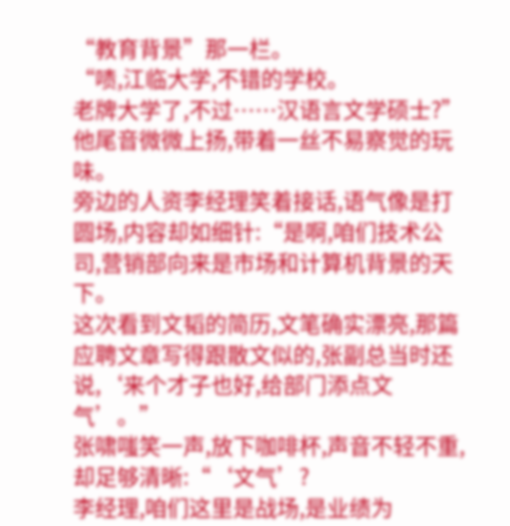“教育背景”那一栏。
“啧,江临大学,不错的学校。
老牌大学了,不过……汉语言文学硕士?”
他尾音微微上扬,带着一丝不易察觉的玩味。
旁边的人资李经理笑着接话,语气像是打圆场,内容却如细针:“是啊,咱们技术公司,营销部向来是市场和计算机背景的天下。
这次看到文韬的简历,文笔确实漂亮,那篇应聘文章写得跟散文似的,张副总当时还说,‘来个才子也好,给部门添点文气’。”
张啸嗤笑一声,放下咖啡杯,声音不轻不重,却足够清晰:“‘文气’?
李经理,咱们这里是战场,是业绩为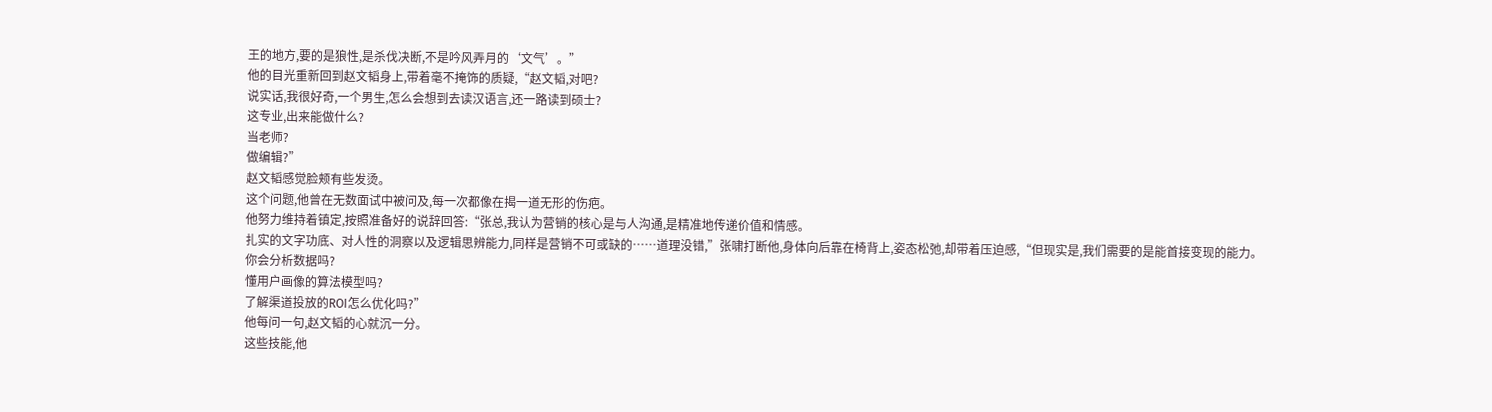王的地方,要的是狼性,是杀伐决断,不是吟风弄月的‘文气’。”
他的目光重新回到赵文韬身上,带着毫不掩饰的质疑,“赵文韬,对吧?
说实话,我很好奇,一个男生,怎么会想到去读汉语言,还一路读到硕士?
这专业,出来能做什么?
当老师?
做编辑?”
赵文韬感觉脸颊有些发烫。
这个问题,他曾在无数面试中被问及,每一次都像在揭一道无形的伤疤。
他努力维持着镇定,按照准备好的说辞回答:“张总,我认为营销的核心是与人沟通,是精准地传递价值和情感。
扎实的文字功底、对人性的洞察以及逻辑思辨能力,同样是营销不可或缺的……道理没错,”张啸打断他,身体向后靠在椅背上,姿态松弛,却带着压迫感,“但现实是,我们需要的是能首接变现的能力。
你会分析数据吗?
懂用户画像的算法模型吗?
了解渠道投放的ROI怎么优化吗?”
他每问一句,赵文韬的心就沉一分。
这些技能,他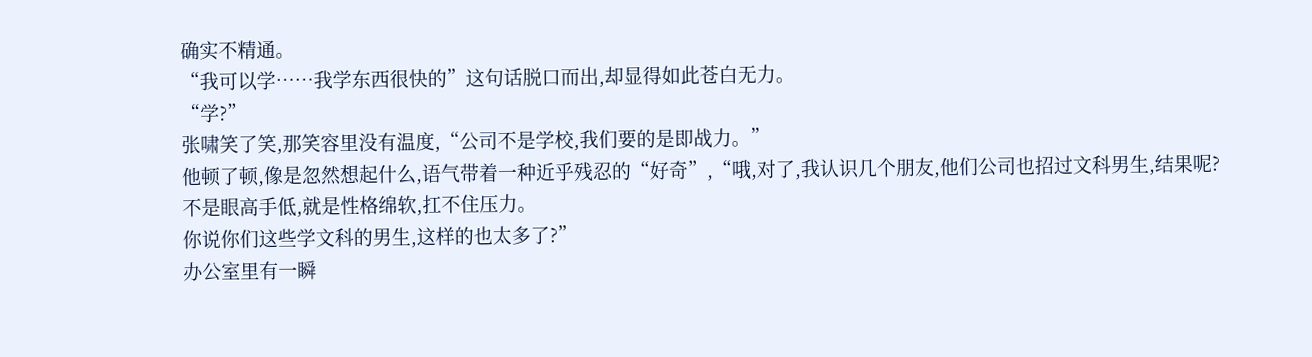确实不精通。
“我可以学……我学东西很快的”这句话脱口而出,却显得如此苍白无力。
“学?”
张啸笑了笑,那笑容里没有温度,“公司不是学校,我们要的是即战力。”
他顿了顿,像是忽然想起什么,语气带着一种近乎残忍的“好奇”,“哦,对了,我认识几个朋友,他们公司也招过文科男生,结果呢?
不是眼高手低,就是性格绵软,扛不住压力。
你说你们这些学文科的男生,这样的也太多了?”
办公室里有一瞬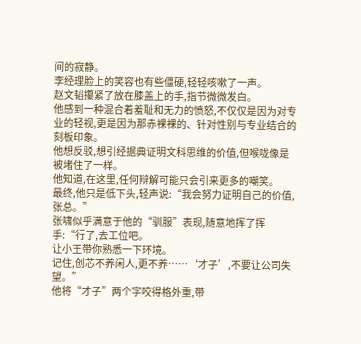间的寂静。
李经理脸上的笑容也有些僵硬,轻轻咳嗽了一声。
赵文韬攥紧了放在膝盖上的手,指节微微发白。
他感到一种混合着羞耻和无力的愤怒,不仅仅是因为对专业的轻视,更是因为那赤裸裸的、针对性别与专业结合的刻板印象。
他想反驳,想引经据典证明文科思维的价值,但喉咙像是被堵住了一样。
他知道,在这里,任何辩解可能只会引来更多的嘲笑。
最终,他只是低下头,轻声说:“我会努力证明自己的价值,张总。”
张啸似乎满意于他的“驯服”表现,随意地挥了挥手:“行了,去工位吧。
让小王带你熟悉一下环境。
记住,创芯不养闲人,更不养……‘才子’,不要让公司失望。”
他将“才子”两个字咬得格外重,带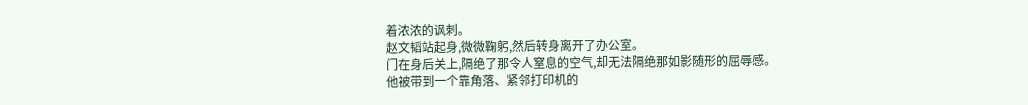着浓浓的讽刺。
赵文韬站起身,微微鞠躬,然后转身离开了办公室。
门在身后关上,隔绝了那令人窒息的空气,却无法隔绝那如影随形的屈辱感。
他被带到一个靠角落、紧邻打印机的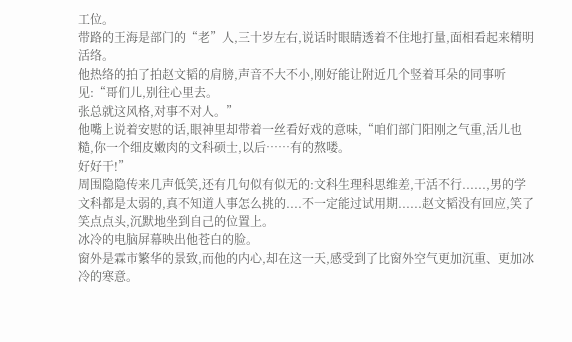工位。
带路的王海是部门的“老”人,三十岁左右,说话时眼睛透着不住地打量,面相看起来精明活络。
他热络的拍了拍赵文韬的肩膀,声音不大不小,刚好能让附近几个竖着耳朵的同事听见:“哥们儿,别往心里去。
张总就这风格,对事不对人。”
他嘴上说着安慰的话,眼神里却带着一丝看好戏的意味,“咱们部门阳刚之气重,活儿也糙,你一个细皮嫩肉的文科硕士,以后……有的熬喽。
好好干!”
周围隐隐传来几声低笑,还有几句似有似无的:文科生理科思维差,干活不行......,男的学文科都是太弱的,真不知道人事怎么挑的....不一定能过试用期......赵文韬没有回应,笑了笑点点头,沉默地坐到自己的位置上。
冰冷的电脑屏幕映出他苍白的脸。
窗外是霖市繁华的景致,而他的内心,却在这一天,感受到了比窗外空气更加沉重、更加冰冷的寒意。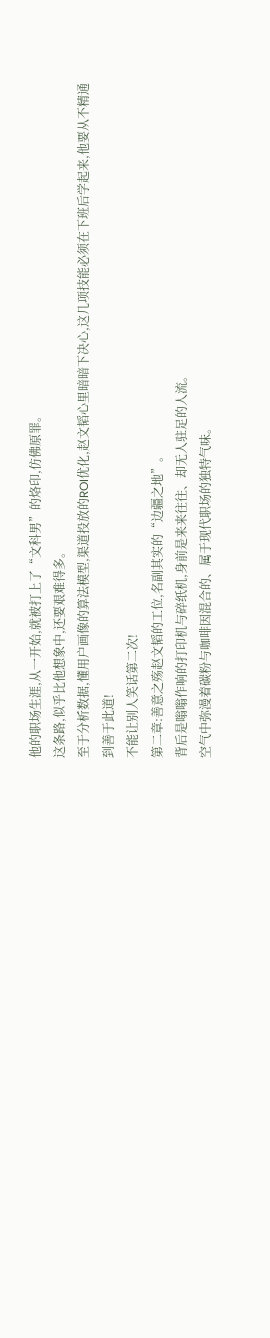他的职场生涯,从一开始,就被打上了“文科男”的烙印,仿佛原罪。
这条路,似乎比他想象中,还要艰难得多。
至于分析数据,懂用户画像的算法模型,渠道投放的ROI优化,赵文韬心里暗暗下决心,这几项技能必须在下班后学起来,他要从不精通到善于此道!
不能让别人笑话第二次!
第二章:善意之殇赵文韬的工位,名副其实的“边疆之地”。
背后是嗡嗡作响的打印机与碎纸机,身前是来来往往、却无人驻足的人流。
空气中弥漫着碳粉与咖啡因混合的、属于现代职场的独特气味。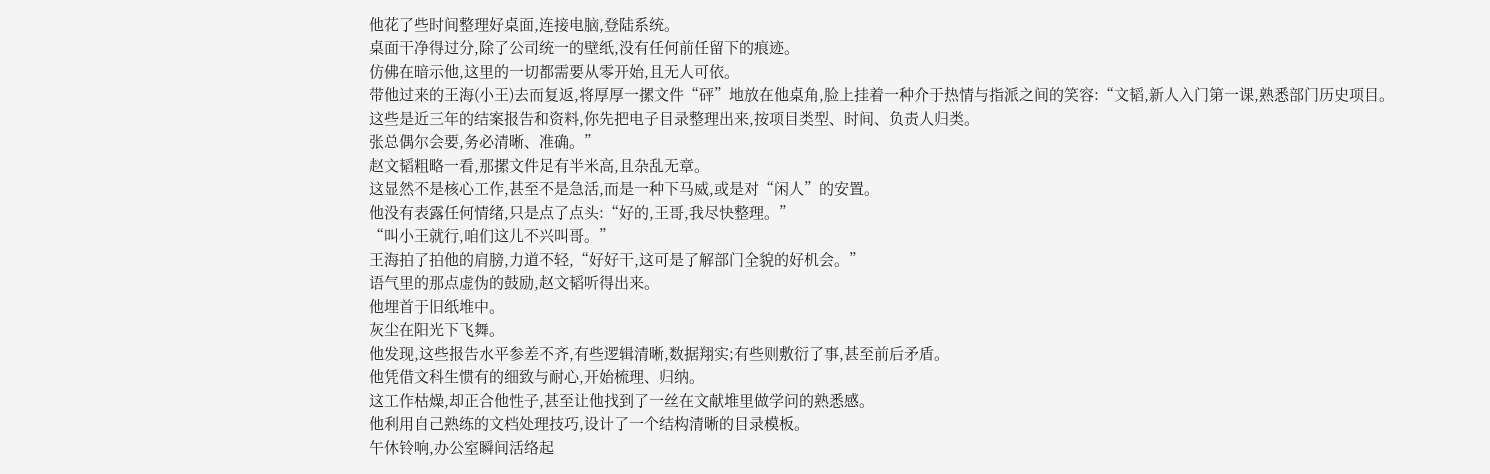他花了些时间整理好桌面,连接电脑,登陆系统。
桌面干净得过分,除了公司统一的壁纸,没有任何前任留下的痕迹。
仿佛在暗示他,这里的一切都需要从零开始,且无人可依。
带他过来的王海(小王)去而复返,将厚厚一摞文件“砰”地放在他桌角,脸上挂着一种介于热情与指派之间的笑容:“文韬,新人入门第一课,熟悉部门历史项目。
这些是近三年的结案报告和资料,你先把电子目录整理出来,按项目类型、时间、负责人归类。
张总偶尔会要,务必清晰、准确。”
赵文韬粗略一看,那摞文件足有半米高,且杂乱无章。
这显然不是核心工作,甚至不是急活,而是一种下马威,或是对“闲人”的安置。
他没有表露任何情绪,只是点了点头:“好的,王哥,我尽快整理。”
“叫小王就行,咱们这儿不兴叫哥。”
王海拍了拍他的肩膀,力道不轻,“好好干,这可是了解部门全貌的好机会。”
语气里的那点虚伪的鼓励,赵文韬听得出来。
他埋首于旧纸堆中。
灰尘在阳光下飞舞。
他发现,这些报告水平参差不齐,有些逻辑清晰,数据翔实;有些则敷衍了事,甚至前后矛盾。
他凭借文科生惯有的细致与耐心,开始梳理、归纳。
这工作枯燥,却正合他性子,甚至让他找到了一丝在文献堆里做学问的熟悉感。
他利用自己熟练的文档处理技巧,设计了一个结构清晰的目录模板。
午休铃响,办公室瞬间活络起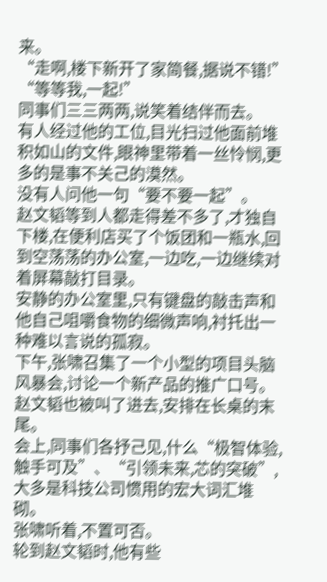来。
“走啊,楼下新开了家简餐,据说不错!”
“等等我,一起!”
同事们三三两两,说笑着结伴而去。
有人经过他的工位,目光扫过他面前堆积如山的文件,眼神里带着一丝怜悯,更多的是事不关己的漠然。
没有人问他一句“要不要一起”。
赵文韬等到人都走得差不多了,才独自下楼,在便利店买了个饭团和一瓶水,回到空荡荡的办公室,一边吃,一边继续对着屏幕敲打目录。
安静的办公室里,只有键盘的敲击声和他自己咀嚼食物的细微声响,衬托出一种难以言说的孤寂。
下午,张啸召集了一个小型的项目头脑风暴会,讨论一个新产品的推广口号。
赵文韬也被叫了进去,安排在长桌的末尾。
会上,同事们各抒己见,什么“极智体验,触手可及”、“引领未来,芯的突破”,大多是科技公司惯用的宏大词汇堆砌。
张啸听着,不置可否。
轮到赵文韬时,他有些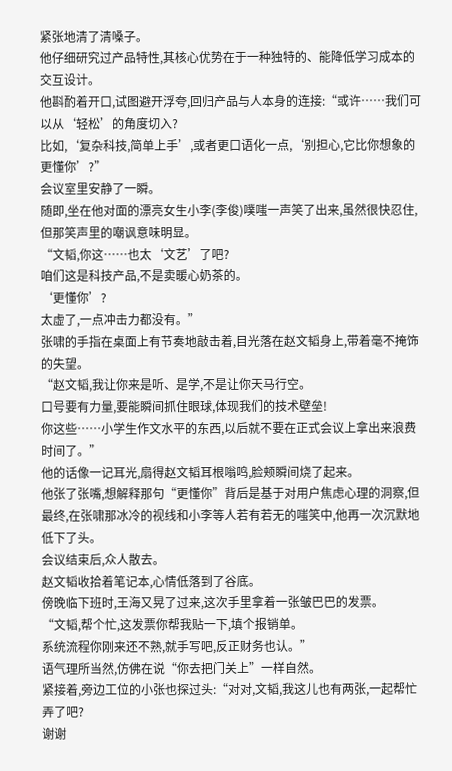紧张地清了清嗓子。
他仔细研究过产品特性,其核心优势在于一种独特的、能降低学习成本的交互设计。
他斟酌着开口,试图避开浮夸,回归产品与人本身的连接:“或许……我们可以从‘轻松’的角度切入?
比如,‘复杂科技,简单上手’,或者更口语化一点,‘别担心,它比你想象的更懂你’?”
会议室里安静了一瞬。
随即,坐在他对面的漂亮女生小李(李俊)噗嗤一声笑了出来,虽然很快忍住,但那笑声里的嘲讽意味明显。
“文韬,你这……也太‘文艺’了吧?
咱们这是科技产品,不是卖暖心奶茶的。
‘更懂你’?
太虚了,一点冲击力都没有。”
张啸的手指在桌面上有节奏地敲击着,目光落在赵文韬身上,带着毫不掩饰的失望。
“赵文韬,我让你来是听、是学,不是让你天马行空。
口号要有力量,要能瞬间抓住眼球,体现我们的技术壁垒!
你这些……小学生作文水平的东西,以后就不要在正式会议上拿出来浪费时间了。”
他的话像一记耳光,扇得赵文韬耳根嗡鸣,脸颊瞬间烧了起来。
他张了张嘴,想解释那句“更懂你”背后是基于对用户焦虑心理的洞察,但最终,在张啸那冰冷的视线和小李等人若有若无的嗤笑中,他再一次沉默地低下了头。
会议结束后,众人散去。
赵文韬收拾着笔记本,心情低落到了谷底。
傍晚临下班时,王海又晃了过来,这次手里拿着一张皱巴巴的发票。
“文韬,帮个忙,这发票你帮我贴一下,填个报销单。
系统流程你刚来还不熟,就手写吧,反正财务也认。”
语气理所当然,仿佛在说“你去把门关上”一样自然。
紧接着,旁边工位的小张也探过头:“对对,文韬,我这儿也有两张,一起帮忙弄了吧?
谢谢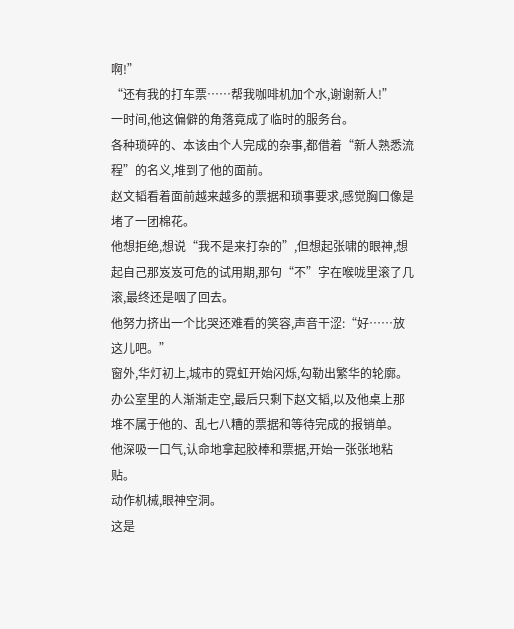啊!”
“还有我的打车票……帮我咖啡机加个水,谢谢新人!”
一时间,他这偏僻的角落竟成了临时的服务台。
各种琐碎的、本该由个人完成的杂事,都借着“新人熟悉流程”的名义,堆到了他的面前。
赵文韬看着面前越来越多的票据和琐事要求,感觉胸口像是堵了一团棉花。
他想拒绝,想说“我不是来打杂的”,但想起张啸的眼神,想起自己那岌岌可危的试用期,那句“不”字在喉咙里滚了几滚,最终还是咽了回去。
他努力挤出一个比哭还难看的笑容,声音干涩:“好……放这儿吧。”
窗外,华灯初上,城市的霓虹开始闪烁,勾勒出繁华的轮廓。
办公室里的人渐渐走空,最后只剩下赵文韬,以及他桌上那堆不属于他的、乱七八糟的票据和等待完成的报销单。
他深吸一口气,认命地拿起胶棒和票据,开始一张张地粘贴。
动作机械,眼神空洞。
这是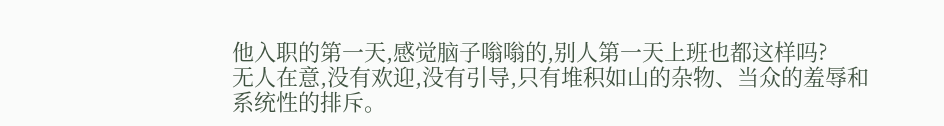他入职的第一天,感觉脑子嗡嗡的,别人第一天上班也都这样吗?
无人在意,没有欢迎,没有引导,只有堆积如山的杂物、当众的羞辱和系统性的排斥。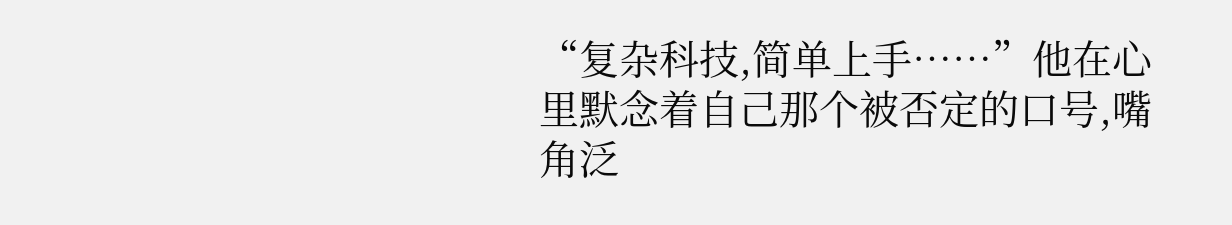“复杂科技,简单上手……”他在心里默念着自己那个被否定的口号,嘴角泛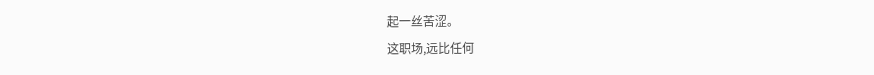起一丝苦涩。
这职场,远比任何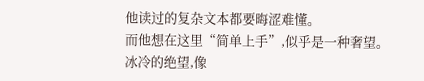他读过的复杂文本都要晦涩难懂。
而他想在这里“简单上手”,似乎是一种奢望。
冰冷的绝望,像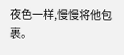夜色一样,慢慢将他包裹。